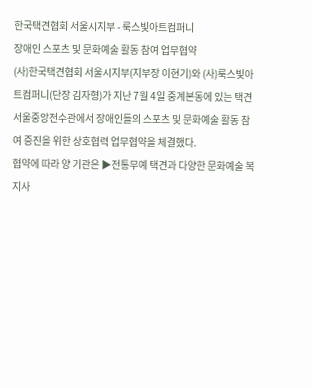한국택견협회 서울시지부 - 룩스빛아트컴퍼니
장애인 스포츠 및 문화예술 활동 참여 업무협약
(사)한국택견협회 서울시지부(지부장 이현기)와 (사)룩스빛아트컴퍼니(단장 김자형)가 지난 7월 4일 중계본동에 있는 택견 서울중앙전수관에서 장애인들의 스포츠 및 문화예술 활동 참여 증진을 위한 상호협력 업무협약을 체결했다.
협약에 따라 양 기관은 ▶전통무예 택견과 다양한 문화예술 복지사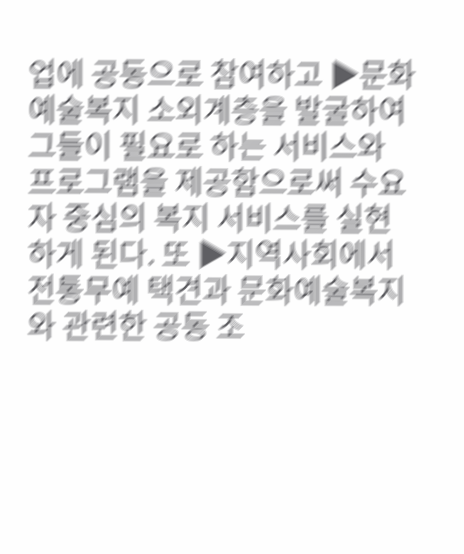업에 공동으로 참여하고 ▶문화예술복지 소외계층을 발굴하여 그들이 필요로 하는 서비스와 프로그램을 제공함으로써 수요자 중심의 복지 서비스를 실현하게 된다. 또 ▶지역사회에서 전통무예 택견과 문화예술복지와 관련한 공동 조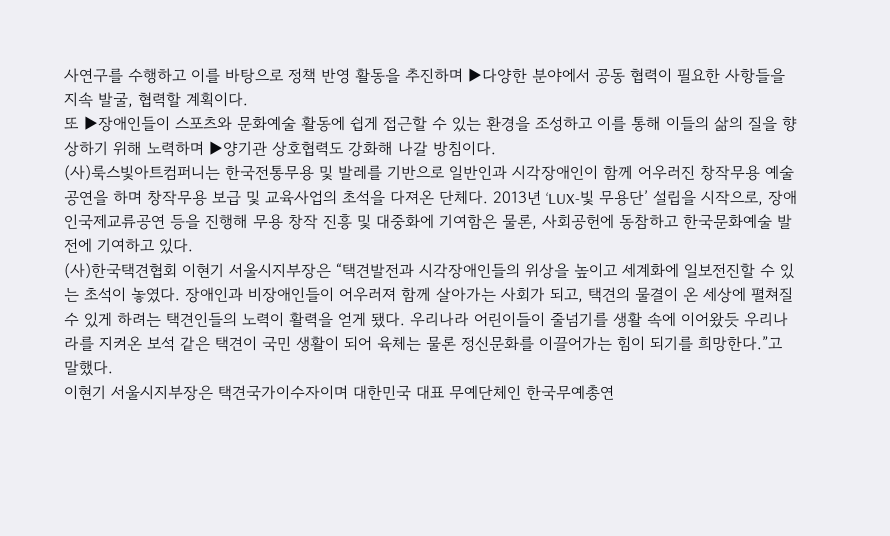사연구를 수행하고 이를 바탕으로 정책 반영 활동을 추진하며 ▶다양한 분야에서 공동 협력이 필요한 사항들을 지속 발굴, 협력할 계획이다.
또 ▶장애인들이 스포츠와 문화예술 활동에 쉽게 접근할 수 있는 환경을 조성하고 이를 통해 이들의 삶의 질을 향상하기 위해 노력하며 ▶양기관 상호협력도 강화해 나갈 방침이다.
(사)룩스빛아트컴퍼니는 한국전통무용 및 발레를 기반으로 일반인과 시각장애인이 함께 어우러진 창작무용 예술공연을 하며 창작무용 보급 및 교육사업의 초석을 다져온 단체다. 2013년 ‘LUX-빛 무용단’ 설립을 시작으로, 장애인국제교류공연 등을 진행해 무용 창작 진흥 및 대중화에 기여함은 물론, 사회공헌에 동참하고 한국문화예술 발전에 기여하고 있다.
(사)한국택견협회 이현기 서울시지부장은 “택견발전과 시각장애인들의 위상을 높이고 세계화에 일보전진할 수 있는 초석이 놓였다. 장애인과 비장애인들이 어우러져 함께 살아가는 사회가 되고, 택견의 물결이 온 세상에 펼쳐질 수 있게 하려는 택견인들의 노력이 활력을 얻게 됐다. 우리나라 어린이들이 줄넘기를 생활 속에 이어왔듯 우리나라를 지켜온 보석 같은 택견이 국민 생활이 되어 육체는 물론 정신문화를 이끌어가는 힘이 되기를 희망한다.”고 말했다.
이현기 서울시지부장은 택견국가이수자이며 대한민국 대표 무예단체인 한국무예총연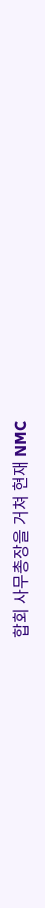합회 사무총장을 거쳐 현재 NMC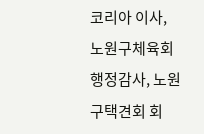코리아 이사, 노원구체육회 행정감사, 노원구택견회 회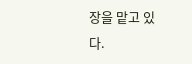장을 맡고 있다.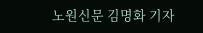노원신문 김명화 기자